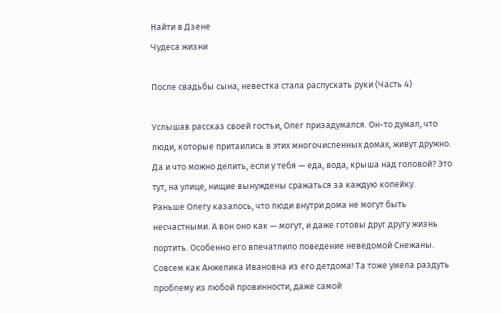Найти в Дзене
Чудеса жизни

После свадьбы сына, невестка стала распускать руки (Часть 4)

Услышав рассказ своей гостьи, Олег призадумался. Он-то думал, что люди, которые притаились в этих многочисленных домах, живут дружно. Да и что можно делить, если у тебя — еда, вода, крыша над головой? Это тут, на улице, нищие вынуждены сражаться за каждую копейку.
Раньше Олегу казалось, что люди внутри дома не могут быть несчастными. А вон оно как — могут, и даже готовы друг другу жизнь портить. Особенно его впечатлило поведение неведомой Снежаны. Совсем как Анжелика Ивановна из его детдома! Та тоже умела раздуть проблему из любой провинности, даже самой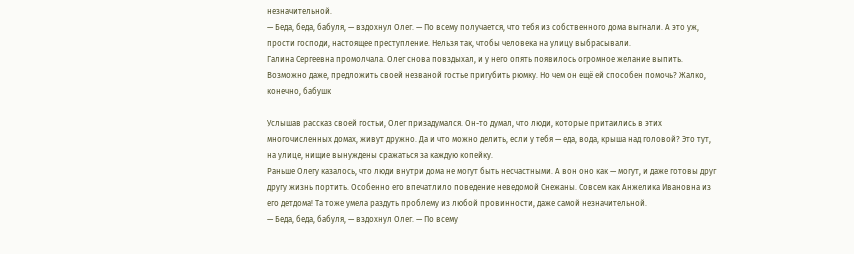незначительной.
— Беда, беда, бабуля, — вздохнул Олег. — По всему получается, что тебя из собственного дома выгнали. А это уж, прости господи, настоящее преступление. Нельзя так, чтобы человека на улицу выбрасывали.
Галина Сергеевна промолчала. Олег снова повздыхал, и у него опять появилось огромное желание выпить. Возможно даже, предложить своей незваной гостье пригубить рюмку. Но чем он ещё ей способен помочь? Жалко, конечно, бабушк

Услышав рассказ своей гостьи, Олег призадумался. Он-то думал, что люди, которые притаились в этих многочисленных домах, живут дружно. Да и что можно делить, если у тебя — еда, вода, крыша над головой? Это тут, на улице, нищие вынуждены сражаться за каждую копейку.
Раньше Олегу казалось, что люди внутри дома не могут быть несчастными. А вон оно как — могут, и даже готовы друг другу жизнь портить. Особенно его впечатлило поведение неведомой Снежаны. Совсем как Анжелика Ивановна из его детдома! Та тоже умела раздуть проблему из любой провинности, даже самой незначительной.
— Беда, беда, бабуля, — вздохнул Олег. — По всему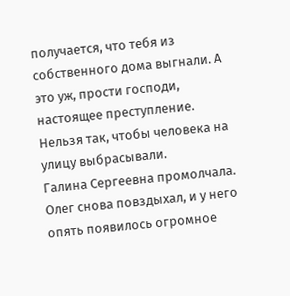получается, что тебя из собственного дома выгнали. А это уж, прости господи, настоящее преступление. Нельзя так, чтобы человека на улицу выбрасывали.
Галина Сергеевна промолчала. Олег снова повздыхал, и у него опять появилось огромное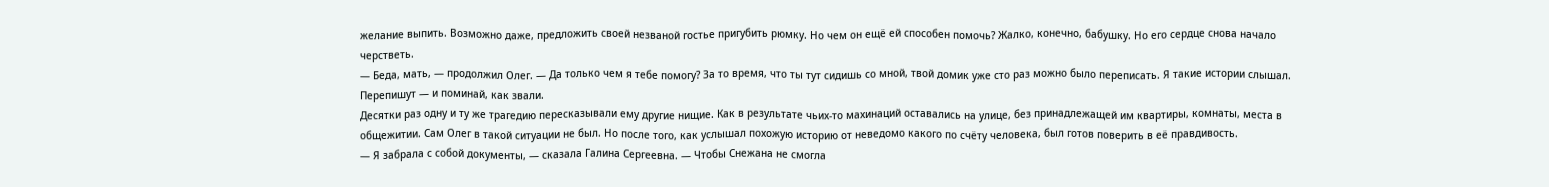желание выпить. Возможно даже, предложить своей незваной гостье пригубить рюмку. Но чем он ещё ей способен помочь? Жалко, конечно, бабушку. Но его сердце снова начало черстветь.
— Беда, мать, — продолжил Олег. — Да только чем я тебе помогу? За то время, что ты тут сидишь со мной, твой домик уже сто раз можно было переписать. Я такие истории слышал. Перепишут — и поминай, как звали.
Десятки раз одну и ту же трагедию пересказывали ему другие нищие. Как в результате чьих-то махинаций оставались на улице, без принадлежащей им квартиры, комнаты, места в общежитии. Сам Олег в такой ситуации не был. Но после того, как услышал похожую историю от неведомо какого по счёту человека, был готов поверить в её правдивость.
— Я забрала с собой документы, — сказала Галина Сергеевна. — Чтобы Снежана не смогла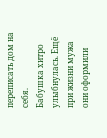переписать дом на себя.
Бабушка хитро улыбнулась. Ещё при жизни мужа они оформили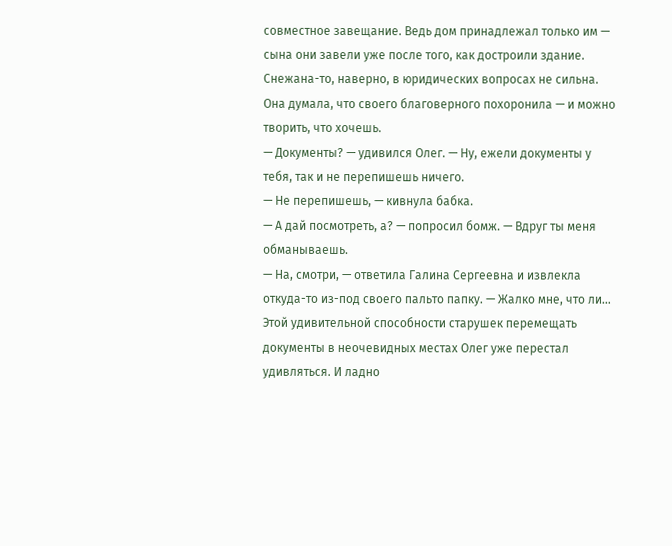совместное завещание. Ведь дом принадлежал только им — сына они завели уже после того, как достроили здание. Снежана-то, наверно, в юридических вопросах не сильна. Она думала, что своего благоверного похоронила — и можно творить, что хочешь.
— Документы? — удивился Олег. — Ну, ежели документы у тебя, так и не перепишешь ничего.
— Не перепишешь, — кивнула бабка.
— А дай посмотреть, а? — попросил бомж. — Вдруг ты меня обманываешь.
— На, смотри, — ответила Галина Сергеевна и извлекла откуда-то из-под своего пальто папку. — Жалко мне, что ли…
Этой удивительной способности старушек перемещать документы в неочевидных местах Олег уже перестал удивляться. И ладно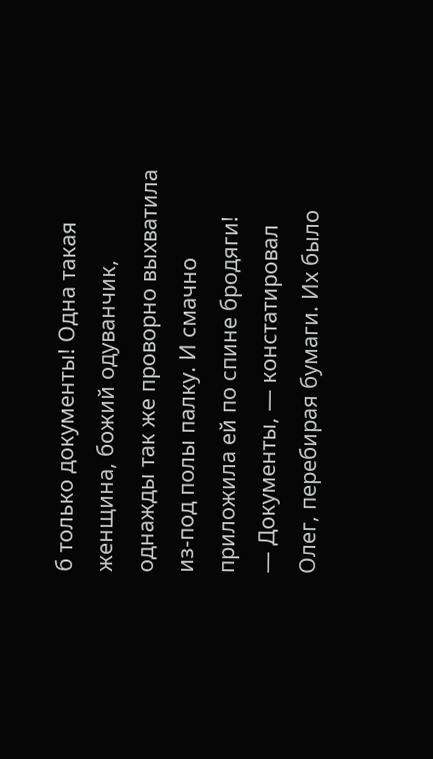б только документы! Одна такая женщина, божий одуванчик, однажды так же проворно выхватила из-под полы палку. И смачно приложила ей по спине бродяги!
— Документы, — констатировал Олег, перебирая бумаги. Их было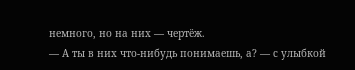немного, но на них — чертёж.
— А ты в них что-нибудь понимаешь, а? — с улыбкой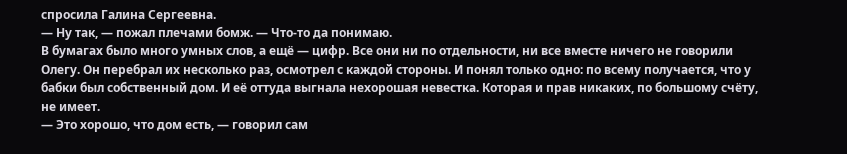спросила Галина Сергеевна.
— Ну так, — пожал плечами бомж. — Что-то да понимаю.
В бумагах было много умных слов, а ещё — цифр. Все они ни по отдельности, ни все вместе ничего не говорили Олегу. Он перебрал их несколько раз, осмотрел с каждой стороны. И понял только одно: по всему получается, что у бабки был собственный дом. И её оттуда выгнала нехорошая невестка. Которая и прав никаких, по большому счёту, не имеет.
— Это хорошо, что дом есть, — говорил сам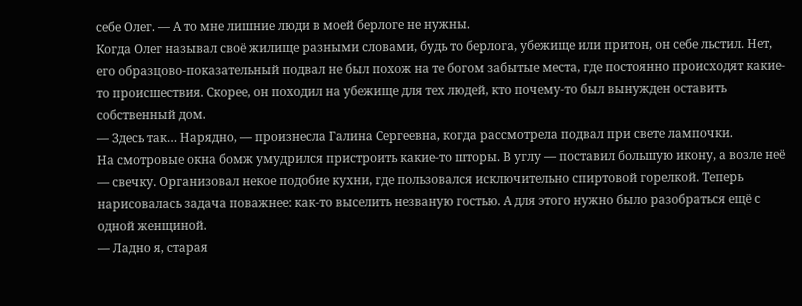себе Олег. — А то мне лишние люди в моей берлоге не нужны.
Когда Олег называл своё жилище разными словами, будь то берлога, убежище или притон, он себе льстил. Нет, его образцово-показательный подвал не был похож на те богом забытые места, где постоянно происходят какие-то происшествия. Скорее, он походил на убежище для тех людей, кто почему-то был вынужден оставить собственный дом.
— Здесь так… Нарядно, — произнесла Галина Сергеевна, когда рассмотрела подвал при свете лампочки.
На смотровые окна бомж умудрился пристроить какие-то шторы. В углу — поставил большую икону, а возле неё — свечку. Организовал некое подобие кухни, где пользовался исключительно спиртовой горелкой. Теперь нарисовалась задача поважнее: как-то выселить незваную гостью. А для этого нужно было разобраться ещё с одной женщиной.
— Ладно я, старая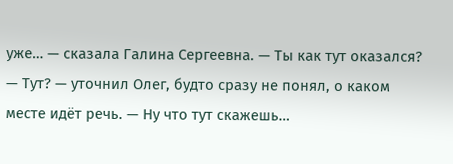уже… — сказала Галина Сергеевна. — Ты как тут оказался?
— Тут? — уточнил Олег, будто сразу не понял, о каком месте идёт речь. — Ну что тут скажешь…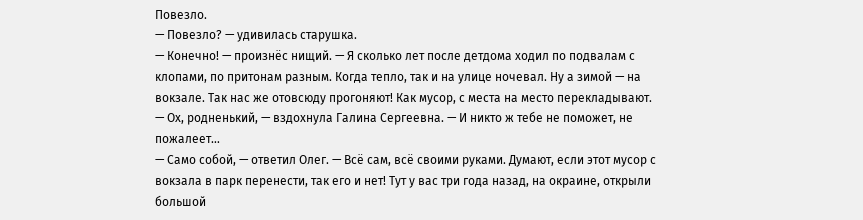Повезло.
— Повезло? — удивилась старушка.
— Конечно! — произнёс нищий. — Я сколько лет после детдома ходил по подвалам с клопами, по притонам разным. Когда тепло, так и на улице ночевал. Ну а зимой — на вокзале. Так нас же отовсюду прогоняют! Как мусор, с места на место перекладывают.
— Ох, родненький, — вздохнула Галина Сергеевна. — И никто ж тебе не поможет, не пожалеет…
— Само собой, — ответил Олег. — Всё сам, всё своими руками. Думают, если этот мусор с вокзала в парк перенести, так его и нет! Тут у вас три года назад, на окраине, открыли большой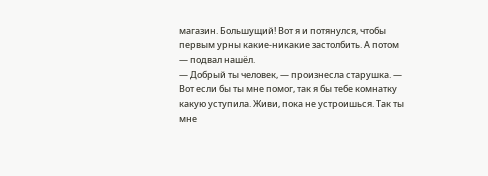магазин. Большущий! Вот я и потянулся, чтобы первым урны какие-никакие застолбить. А потом — подвал нашёл.
— Добрый ты человек, — произнесла старушка. — Вот если бы ты мне помог, так я бы тебе комнатку какую уступила. Живи, пока не устроишься. Так ты мне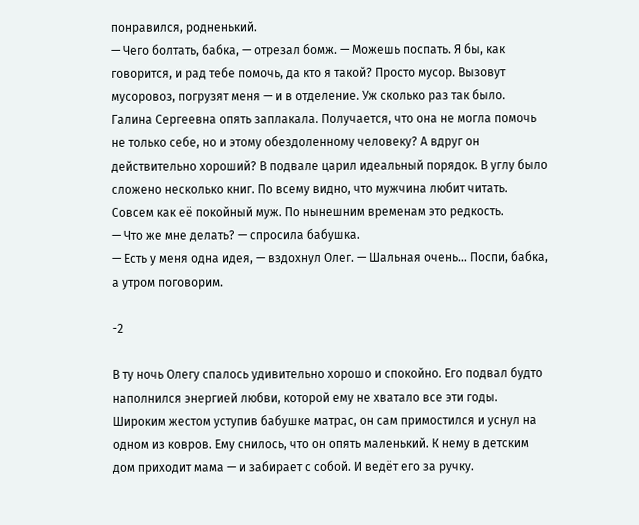понравился, родненький.
— Чего болтать, бабка, — отрезал бомж. — Можешь поспать. Я бы, как говорится, и рад тебе помочь, да кто я такой? Просто мусор. Вызовут мусоровоз, погрузят меня — и в отделение. Уж сколько раз так было.
Галина Сергеевна опять заплакала. Получается, что она не могла помочь не только себе, но и этому обездоленному человеку? А вдруг он действительно хороший? В подвале царил идеальный порядок. В углу было сложено несколько книг. По всему видно, что мужчина любит читать. Совсем как её покойный муж. По нынешним временам это редкость.
— Что же мне делать? — спросила бабушка.
— Есть у меня одна идея, — вздохнул Олег. — Шальная очень… Поспи, бабка, а утром поговорим.

-2

В ту ночь Олегу спалось удивительно хорошо и спокойно. Его подвал будто наполнился энергией любви, которой ему не хватало все эти годы. Широким жестом уступив бабушке матрас, он сам примостился и уснул на одном из ковров. Ему снилось, что он опять маленький. К нему в детским дом приходит мама — и забирает с собой. И ведёт его за ручку.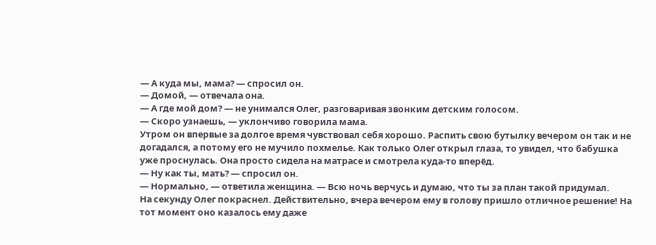— А куда мы, мама? — спросил он.
— Домой, — отвечала она.
— А где мой дом? — не унимался Олег, разговаривая звонким детским голосом.
— Скоро узнаешь, — уклончиво говорила мама.
Утром он впервые за долгое время чувствовал себя хорошо. Распить свою бутылку вечером он так и не догадался, а потому его не мучило похмелье. Как только Олег открыл глаза, то увидел, что бабушка уже проснулась. Она просто сидела на матрасе и смотрела куда-то вперёд.
— Ну как ты, мать? — спросил он.
— Нормально, — ответила женщина. — Всю ночь верчусь и думаю, что ты за план такой придумал.
На секунду Олег покраснел. Действительно, вчера вечером ему в голову пришло отличное решение! На тот момент оно казалось ему даже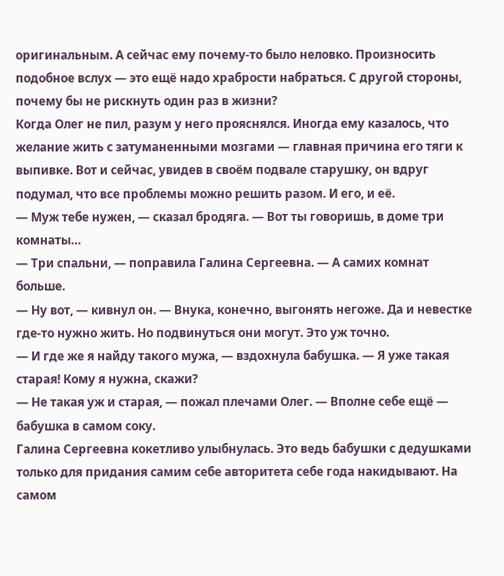оригинальным. А сейчас ему почему-то было неловко. Произносить подобное вслух — это ещё надо храбрости набраться. С другой стороны, почему бы не рискнуть один раз в жизни?
Когда Олег не пил, разум у него прояснялся. Иногда ему казалось, что желание жить с затуманенными мозгами — главная причина его тяги к выпивке. Вот и сейчас, увидев в своём подвале старушку, он вдруг подумал, что все проблемы можно решить разом. И его, и её.
— Муж тебе нужен, — сказал бродяга. — Вот ты говоришь, в доме три комнаты…
— Три спальни, — поправила Галина Сергеевна. — А самих комнат больше.
— Ну вот, — кивнул он. — Внука, конечно, выгонять негоже. Да и невестке где-то нужно жить. Но подвинуться они могут. Это уж точно.
— И где же я найду такого мужа, — вздохнула бабушка. — Я уже такая старая! Кому я нужна, скажи?
— Не такая уж и старая, — пожал плечами Олег. — Вполне себе ещё — бабушка в самом соку.
Галина Сергеевна кокетливо улыбнулась. Это ведь бабушки с дедушками только для придания самим себе авторитета себе года накидывают. На самом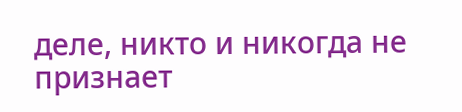деле, никто и никогда не признает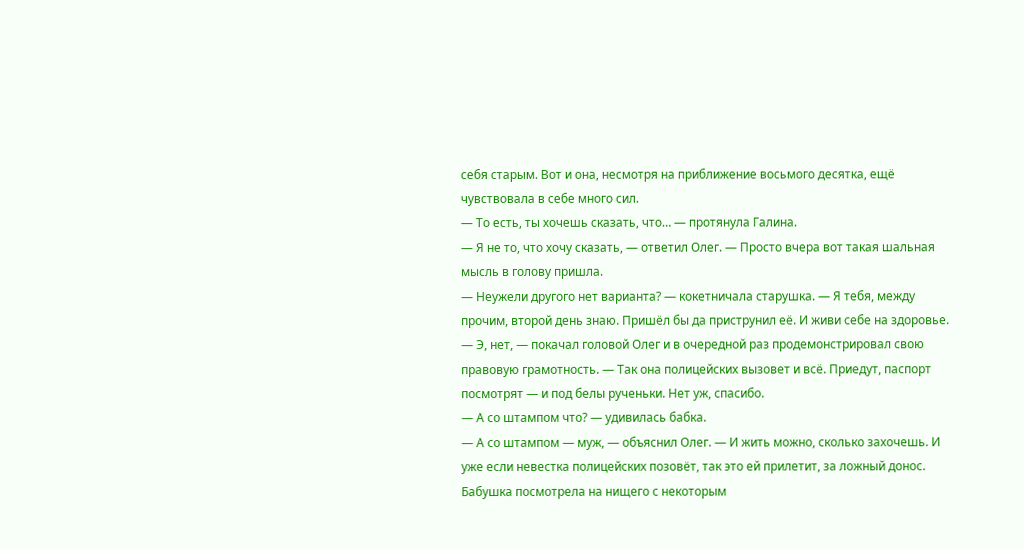себя старым. Вот и она, несмотря на приближение восьмого десятка, ещё чувствовала в себе много сил.
— То есть, ты хочешь сказать, что… — протянула Галина.
— Я не то, что хочу сказать, — ответил Олег. — Просто вчера вот такая шальная мысль в голову пришла.
— Неужели другого нет варианта? — кокетничала старушка. — Я тебя, между прочим, второй день знаю. Пришёл бы да приструнил её. И живи себе на здоровье.
— Э, нет, — покачал головой Олег и в очередной раз продемонстрировал свою правовую грамотность. — Так она полицейских вызовет и всё. Приедут, паспорт посмотрят — и под белы рученьки. Нет уж, спасибо.
— А со штампом что? — удивилась бабка.
— А со штампом — муж, — объяснил Олег. — И жить можно, сколько захочешь. И уже если невестка полицейских позовёт, так это ей прилетит, за ложный донос.
Бабушка посмотрела на нищего с некоторым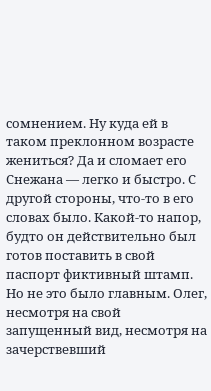сомнением. Ну куда ей в таком преклонном возрасте жениться? Да и сломает его Снежана — легко и быстро. С другой стороны, что-то в его словах было. Какой-то напор, будто он действительно был готов поставить в свой паспорт фиктивный штамп.
Но не это было главным. Олег, несмотря на свой запущенный вид, несмотря на зачерствевший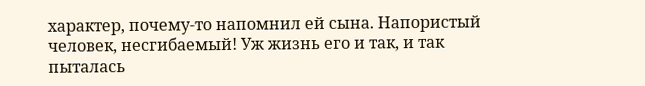характер, почему-то напомнил ей сына. Напористый человек, несгибаемый! Уж жизнь его и так, и так пыталась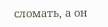сломать, а он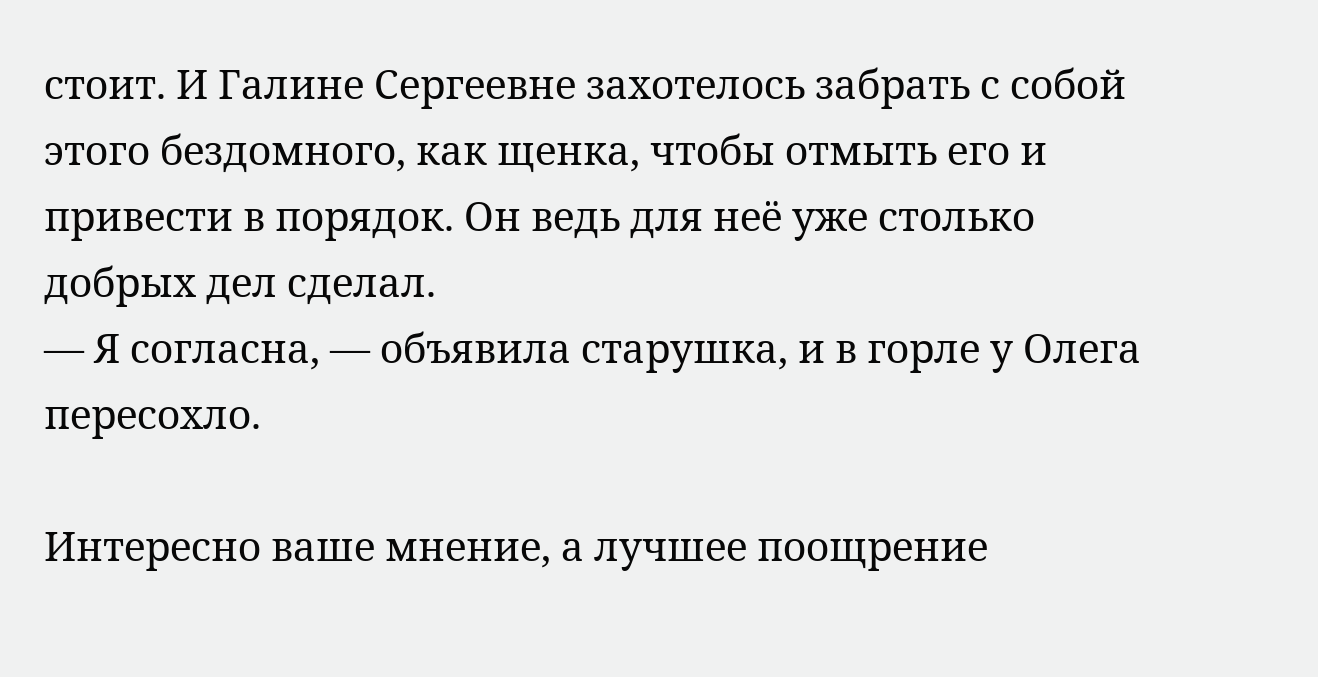стоит. И Галине Сергеевне захотелось забрать с собой этого бездомного, как щенка, чтобы отмыть его и привести в порядок. Он ведь для неё уже столько добрых дел сделал.
— Я согласна, — объявила старушка, и в горле у Олега пересохло.

Интересно ваше мнение, а лучшее поощрение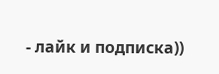- лайк и подписка))